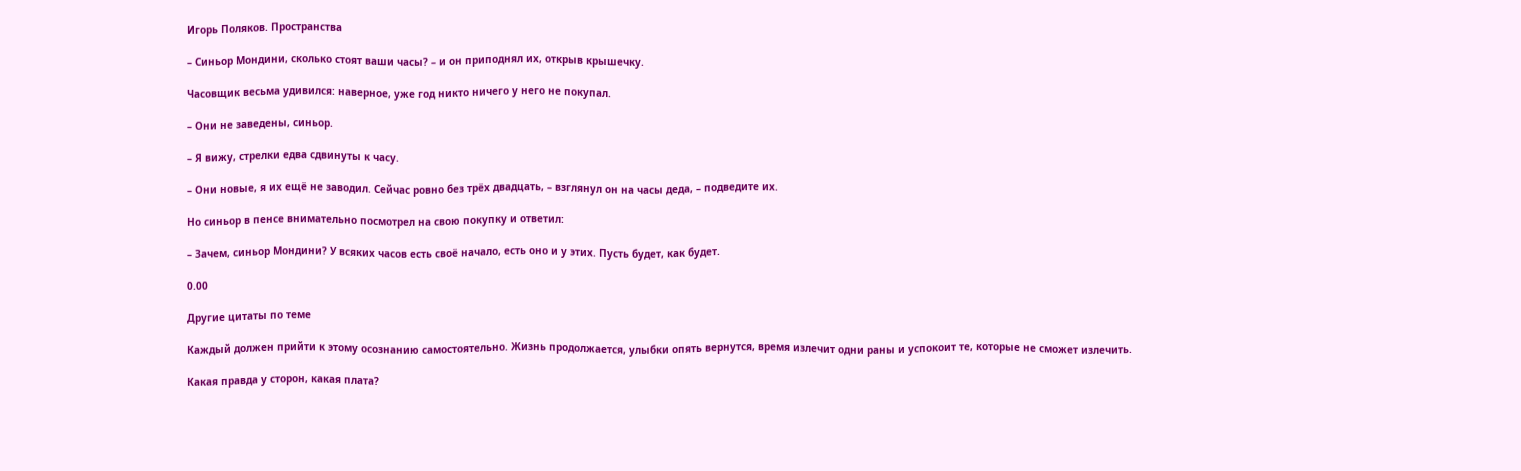Игорь Поляков. Пространства

– Синьор Мондини, сколько стоят ваши часы? – и он приподнял их, открыв крышечку.

Часовщик весьма удивился: наверное, уже год никто ничего у него не покупал.

– Они не заведены, синьор.

– Я вижу, стрелки едва сдвинуты к часу.

– Они новые, я их ещё не заводил. Сейчас ровно без трёх двадцать, – взглянул он на часы деда, – подведите их.

Но синьор в пенсе внимательно посмотрел на свою покупку и ответил:

– Зачем, синьор Мондини? У всяких часов есть своё начало, есть оно и у этих. Пусть будет, как будет.

0.00

Другие цитаты по теме

Каждый должен прийти к этому осознанию самостоятельно. Жизнь продолжается, улыбки опять вернутся, время излечит одни раны и успокоит те, которые не сможет излечить.

Какая правда у сторон, какая плата?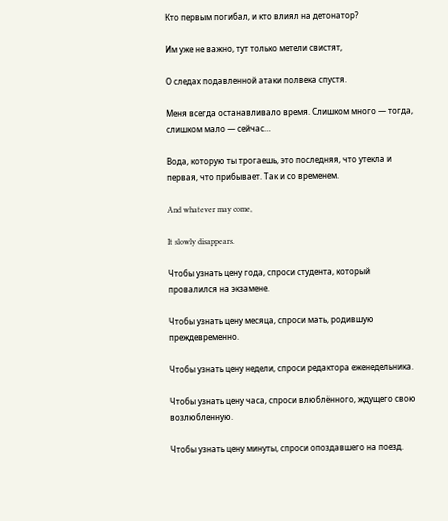Кто первым погибал, и кто влиял на детонатор?

Им уже не важно, тут только метели свистят,

О следах подавленной атаки полвека спустя.

Меня всегда останавливало время. Слишком много — тогда, слишком мало — сейчас…

Вода, которую ты трогаешь, это последняя, что утекла и первая, что прибывает. Так и со временем.

And whatever may come,

It slowly disappears.

Чтобы узнать цену года, спроси студента, который провалился на экзамене.

Чтобы узнать цену месяца, спроси мать, родившую преждевременно.

Чтобы узнать цену недели, спроси редактора еженедельника.

Чтобы узнать цену часа, спроси влюблённого, ждущего свою возлюбленную.

Чтобы узнать цену минуты, спроси опоздавшего на поезд.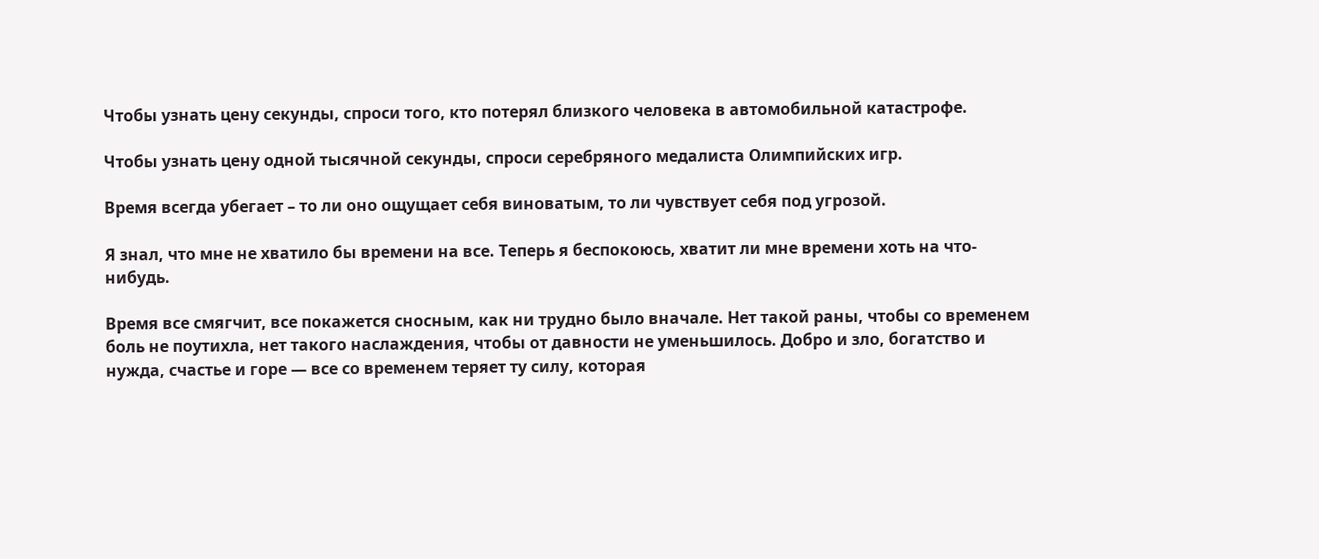Чтобы узнать цену секунды, спроси того, кто потерял близкого человека в автомобильной катастрофе.

Чтобы узнать цену одной тысячной секунды, спроси серебряного медалиста Олимпийских игр.

Время всегда убегает – то ли оно ощущает себя виноватым, то ли чувствует себя под угрозой.

Я знал, что мне не хватило бы времени на все. Теперь я беспокоюсь, хватит ли мне времени хоть на что-нибудь.

Время все смягчит, все покажется сносным, как ни трудно было вначале. Нет такой раны, чтобы со временем боль не поутихла, нет такого наслаждения, чтобы от давности не уменьшилось. Добро и зло, богатство и нужда, счастье и горе — все со временем теряет ту силу, которая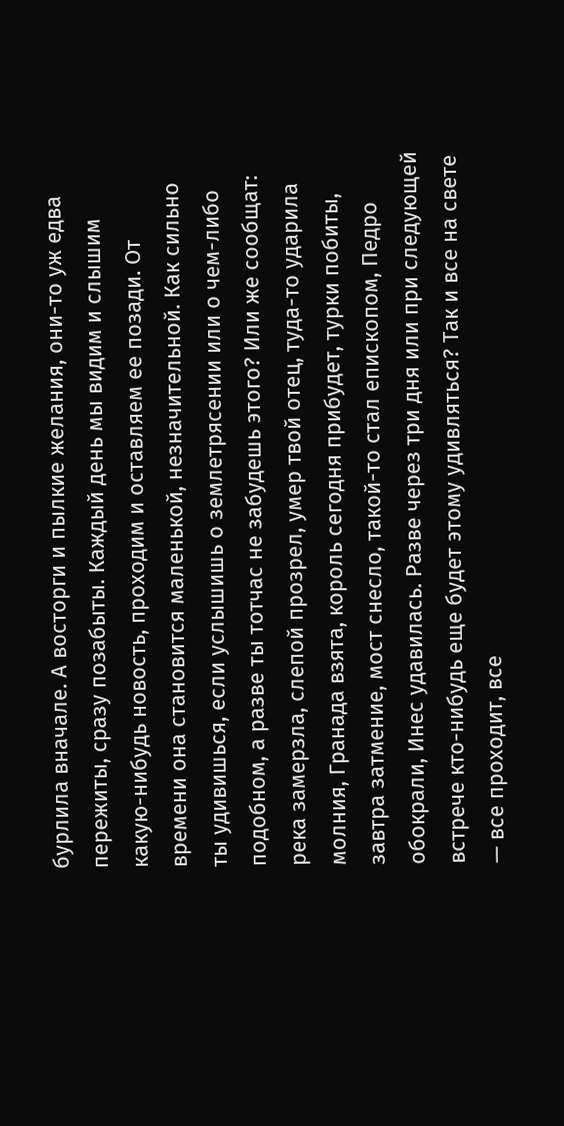бурлила вначале. А восторги и пылкие желания, они-то уж едва пережиты, сразу позабыты. Каждый день мы видим и слышим какую-нибудь новость, проходим и оставляем ее позади. От времени она становится маленькой, незначительной. Как сильно ты удивишься, если услышишь о землетрясении или о чем-либо подобном, а разве ты тотчас не забудешь этого? Или же сообщат: река замерзла, слепой прозрел, умер твой отец, туда-то ударила молния, Гранада взята, король сегодня прибудет, турки побиты, завтра затмение, мост снесло, такой-то стал епископом, Педро обокрали, Инес удавилась. Разве через три дня или при следующей встрече кто-нибудь еще будет этому удивляться? Так и все на свете — все проходит, все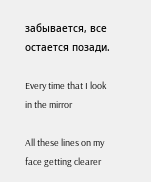забывается, все остается позади.

Every time that I look in the mirror

All these lines on my face getting clearer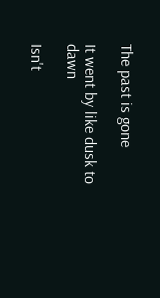The past is gone

It went by like dusk to dawn

Isn't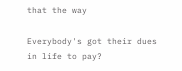that the way

Everybody's got their dues in life to pay?